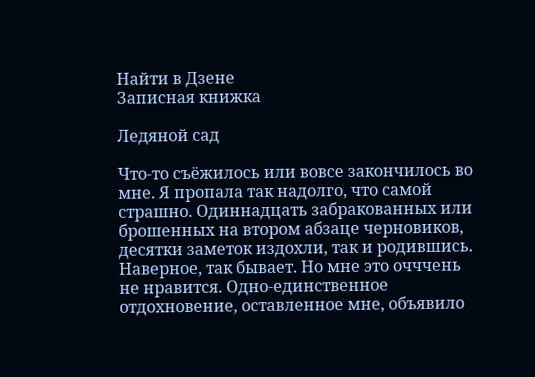Найти в Дзене
Записная книжка

Ледяной сад

Что-то съёжилось или вовсе закончилось во мне. Я пропала так надолго, что самой страшно. Одиннадцать забракованных или брошенных на втором абзаце черновиков, десятки заметок издохли, так и родившись. Наверное, так бывает. Но мне это очччень не нравится. Одно-единственное отдохновение, оставленное мне, объявило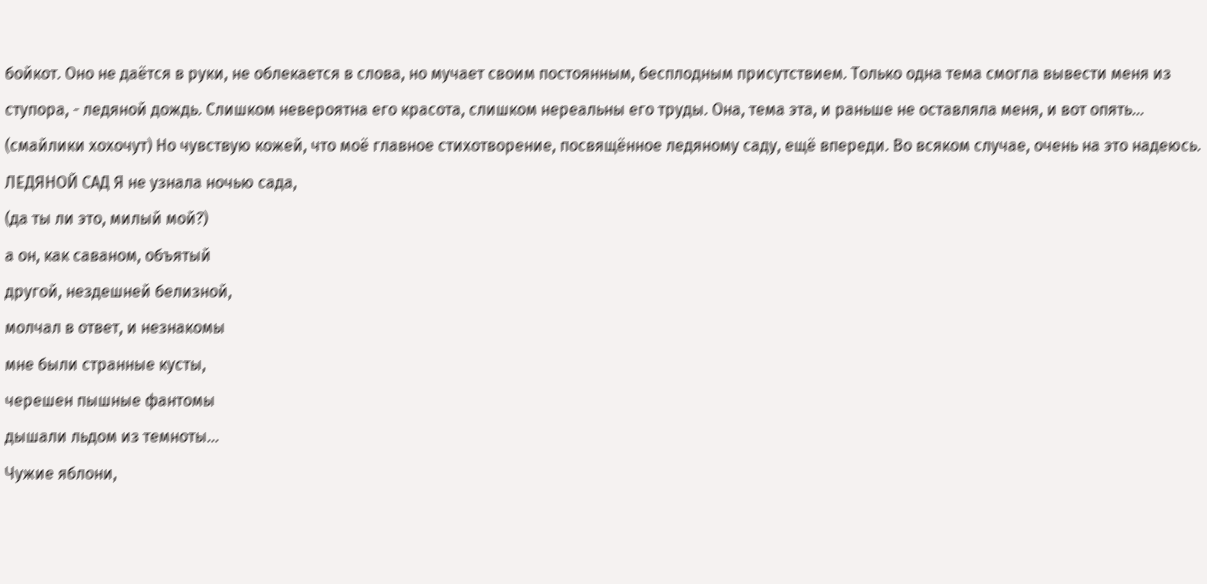бойкот. Оно не даётся в руки, не облекается в слова, но мучает своим постоянным, бесплодным присутствием. Только одна тема смогла вывести меня из ступора, - ледяной дождь. Слишком невероятна его красота, слишком нереальны его труды. Она, тема эта, и раньше не оставляла меня, и вот опять... (смайлики хохочут) Но чувствую кожей, что моё главное стихотворение, посвящённое ледяному саду, ещё впереди. Во всяком случае, очень на это надеюсь. ЛЕДЯНОЙ САД Я не узнала ночью сада,
(да ты ли это, милый мой?)
а он, как саваном, объятый
другой, нездешней белизной,
молчал в ответ, и незнакомы
мне были странные кусты,
черешен пышные фантомы
дышали льдом из темноты…
Чужие яблони,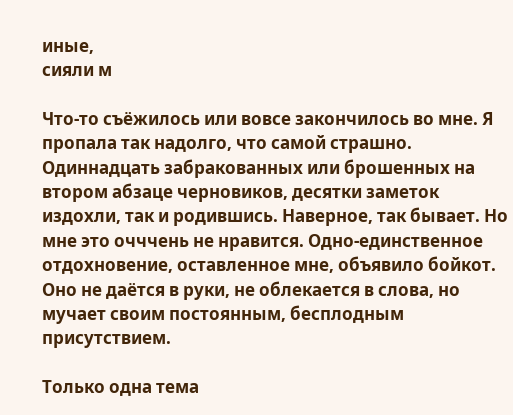иные,
сияли м

Что-то съёжилось или вовсе закончилось во мне. Я пропала так надолго, что самой страшно. Одиннадцать забракованных или брошенных на втором абзаце черновиков, десятки заметок издохли, так и родившись. Наверное, так бывает. Но мне это очччень не нравится. Одно-единственное отдохновение, оставленное мне, объявило бойкот. Оно не даётся в руки, не облекается в слова, но мучает своим постоянным, бесплодным присутствием.

Только одна тема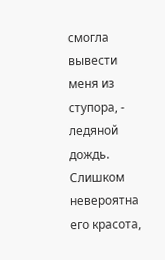смогла вывести меня из ступора, - ледяной дождь. Слишком невероятна его красота,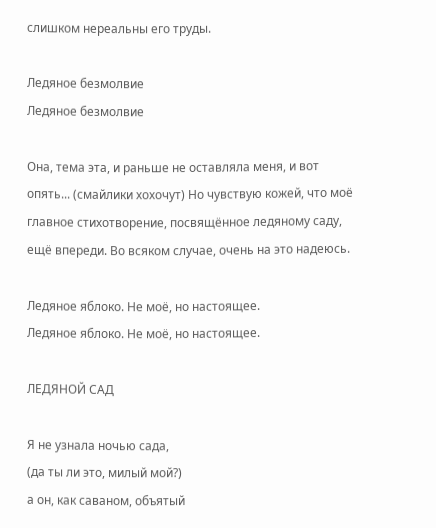слишком нереальны его труды.

Ледяное безмолвие
Ледяное безмолвие

Она, тема эта, и раньше не оставляла меня, и вот опять... (смайлики хохочут) Но чувствую кожей, что моё главное стихотворение, посвящённое ледяному саду, ещё впереди. Во всяком случае, очень на это надеюсь.

Ледяное яблоко. Не моё, но настоящее.
Ледяное яблоко. Не моё, но настоящее.

ЛЕДЯНОЙ САД

Я не узнала ночью сада,
(да ты ли это, милый мой?)
а он, как саваном, объятый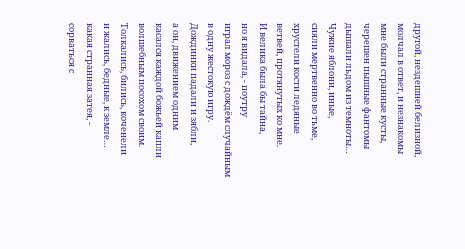другой, нездешней белизной,
молчал в ответ, и незнакомы
мне были странные кусты,
черешен пышные фантомы
дышали льдом из темноты…
Чужие яблони, иные,
сияли мертвенно во тьме,
хрустели кости ледяные
ветвей, протянутых ко мне.
И велика была бы тайна,
но я видала, - поутру
играл мороз с дождём случайным
в одну жестокую игру.
Дождинки падали и зябли,
а он, движением одним
касался каждой божьей капли
волшебным посохом своим.
Толкались, бились, коченели
и жались, бедные, к земле…
какая странная затея, -
сорваться с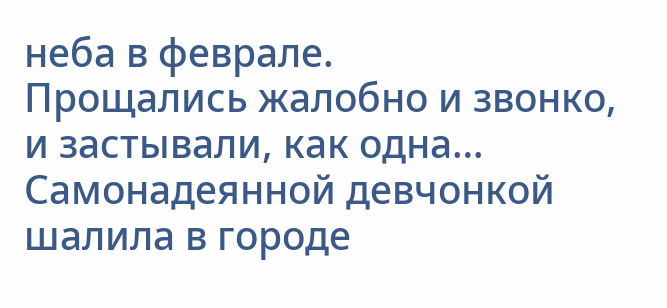неба в феврале.
Прощались жалобно и звонко,
и застывали, как одна…
Самонадеянной девчонкой
шалила в городе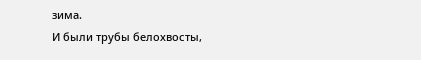зима.
И были трубы белохвосты,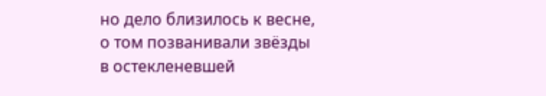но дело близилось к весне,
о том позванивали звёзды
в остекленевшей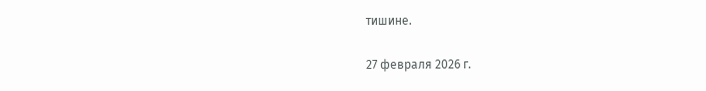тишине.

27 февраля 2026 г.